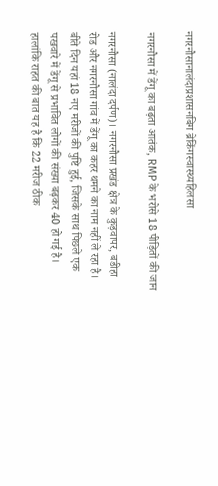नगरनौसानालंदाप्रशासनबिग ब्रेकिंगस्वास्थ्यहिलसा

नगरनौसा में डेंगू का बढ़ता आतंक, RMP के भरोसे 18 पीड़ितों की जान

नगरनौसा (नालंदा दर्पण)। नगरनौसा प्रखंड क्षेत्र के कुड़वापर, बडीहा रोड और नगरनौसा गांव में डेंगू का कहर थमने का नाम नहीं ले रहा है। बीते दिन यहां 18 नए मरीजों की पुष्टि हुई, जिसके साथ पिछले एक पखवारे में डेंगू से प्रभावित लोगों की संख्या बढ़कर 40 हो गई है। हालांकि राहत की बात यह है कि 22 मरीज ठीक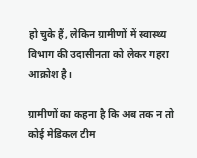हो चुके हैं, लेकिन ग्रामीणों में स्वास्थ्य विभाग की उदासीनता को लेकर गहरा आक्रोश है।

ग्रामीणों का कहना है कि अब तक न तो कोई मेडिकल टीम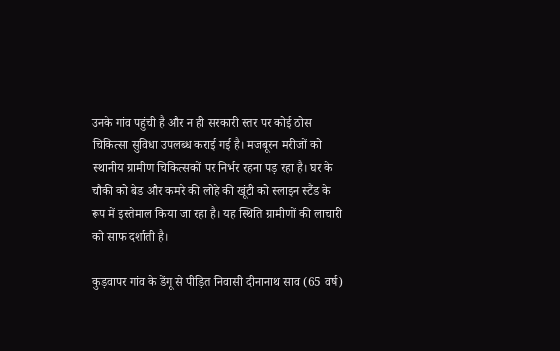उनके गांव पहुंची है और न ही सरकारी स्तर पर कोई ठोस चिकित्सा सुविधा उपलब्ध कराई गई है। मजबूरन मरीजों को स्थानीय ग्रामीण चिकित्सकों पर निर्भर रहना पड़ रहा है। घर के चौकी को बेड और कमरे की लोहे की खूंटी को स्लाइन स्टैंड के रूप में इस्तेमाल किया जा रहा है। यह स्थिति ग्रामीणों की लाचारी को साफ दर्शाती है।

कुड़वापर गांव के डेंगू से पीड़ित निवासी दीनानाथ साव (65 वर्ष)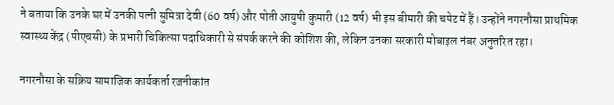ने बताया कि उनके घर में उनकी पत्नी सुमित्रा देवी (60 वर्ष) और पोती आयुषी कुमारी (12 वर्ष) भी इस बीमारी की चपेट में हैं। उन्होंने नगरनौसा प्राथमिक स्वास्थ्य केंद्र (पीएचसी) के प्रभारी चिकित्सा पदाधिकारी से संपर्क करने की कोशिश की, लेकिन उनका सरकारी मोबाइल नंबर अनुत्तरित रहा।

नगरनौसा के सक्रिय सामाजिक कार्यकर्ता रजनीकांत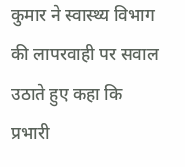कुमार ने स्वास्थ्य विभाग की लापरवाही पर सवाल उठाते हुए कहा कि प्रभारी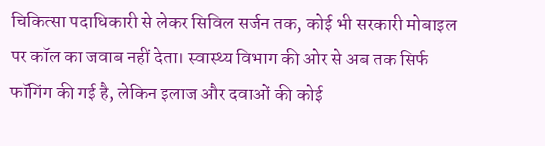चिकित्सा पदाधिकारी से लेकर सिविल सर्जन तक, कोई भी सरकारी मोबाइल पर कॉल का जवाब नहीं देता। स्वास्थ्य विभाग की ओर से अब तक सिर्फ फॉगिंग की गई है, लेकिन इलाज और दवाओं की कोई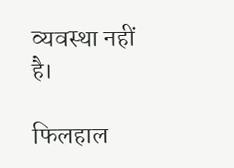व्यवस्था नहीं है।

फिलहाल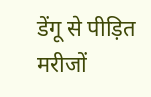डेंगू से पीड़ित मरीजों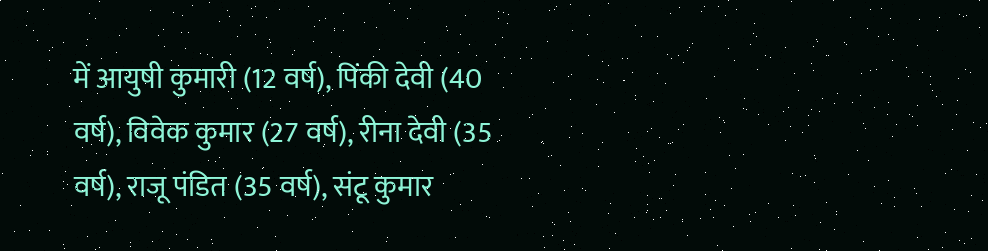में आयुषी कुमारी (12 वर्ष), पिंकी देवी (40 वर्ष), विवेक कुमार (27 वर्ष), रीना देवी (35 वर्ष), राजू पंडित (35 वर्ष), संटू कुमार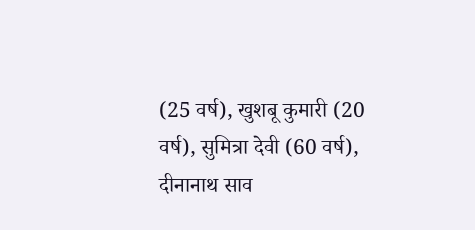(25 वर्ष), खुशबू कुमारी (20 वर्ष), सुमित्रा देवी (60 वर्ष), दीनानाथ साव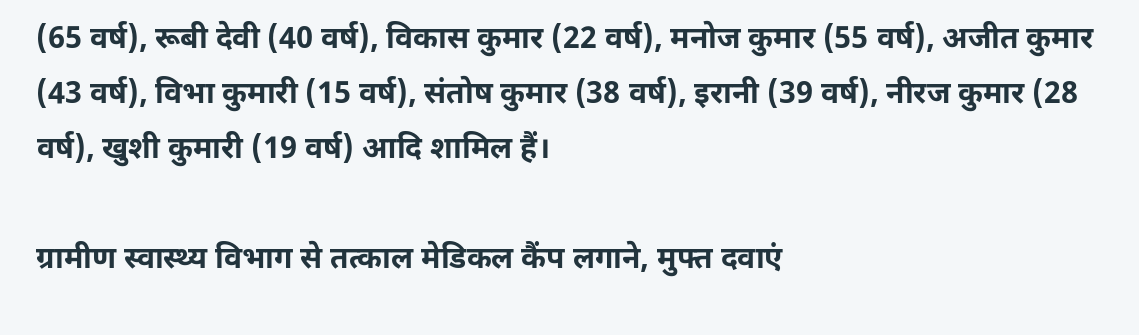(65 वर्ष), रूबी देवी (40 वर्ष), विकास कुमार (22 वर्ष), मनोज कुमार (55 वर्ष), अजीत कुमार (43 वर्ष), विभा कुमारी (15 वर्ष), संतोष कुमार (38 वर्ष), इरानी (39 वर्ष), नीरज कुमार (28 वर्ष), खुशी कुमारी (19 वर्ष) आदि शामिल हैं।

ग्रामीण स्वास्थ्य विभाग से तत्काल मेडिकल कैंप लगाने, मुफ्त दवाएं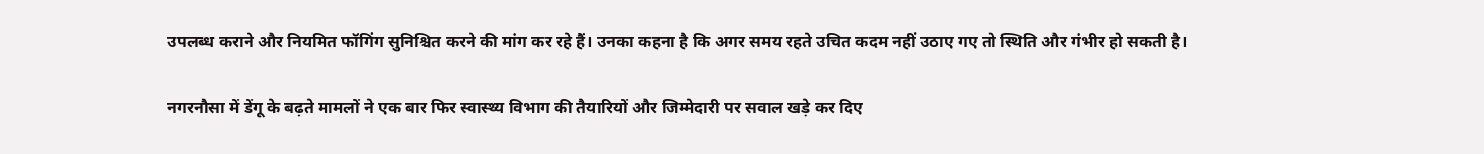उपलब्ध कराने और नियमित फॉगिंग सुनिश्चित करने की मांग कर रहे हैं। उनका कहना है कि अगर समय रहते उचित कदम नहीं उठाए गए तो स्थिति और गंभीर हो सकती है।

नगरनौसा में डेंगू के बढ़ते मामलों ने एक बार फिर स्वास्थ्य विभाग की तैयारियों और जिम्मेदारी पर सवाल खड़े कर दिए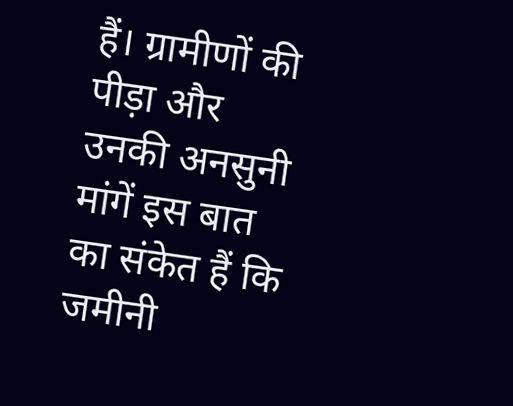हैं। ग्रामीणों की पीड़ा और उनकी अनसुनी मांगें इस बात का संकेत हैं कि जमीनी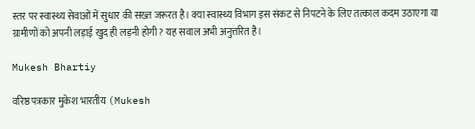स्तर पर स्वास्थ्य सेवाओं में सुधार की सख्त जरूरत है। क्या स्वास्थ्य विभाग इस संकट से निपटने के लिए तत्काल कदम उठाएगा या ग्रामीणों को अपनी लड़ाई खुद ही लड़नी होगी? यह सवाल अभी अनुत्तरित है।

Mukesh Bhartiy

वरिष्ठ पत्रकार मुकेश भारतीय (Mukesh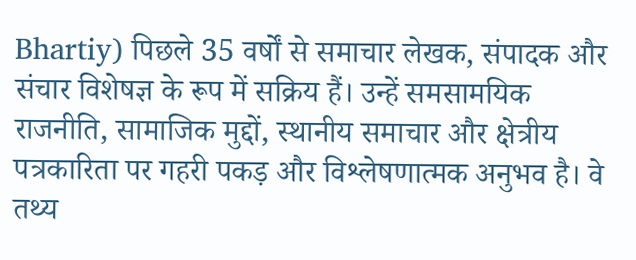Bhartiy) पिछले 35 वर्षों से समाचार लेखक, संपादक और संचार विशेषज्ञ के रूप में सक्रिय हैं। उन्हें समसामयिक राजनीति, सामाजिक मुद्दों, स्थानीय समाचार और क्षेत्रीय पत्रकारिता पर गहरी पकड़ और विश्लेषणात्मक अनुभव है। वे तथ्य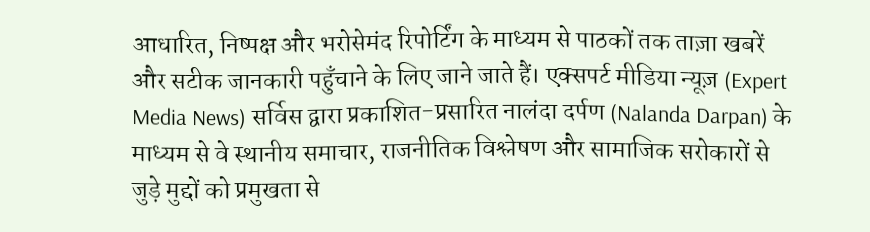आधारित, निष्पक्ष और भरोसेमंद रिपोर्टिंग के माध्यम से पाठकों तक ताज़ा खबरें और सटीक जानकारी पहुँचाने के लिए जाने जाते हैं। एक्सपर्ट मीडिया न्यूज़ (Expert Media News) सर्विस द्वारा प्रकाशित-प्रसारित नालंदा दर्पण (Nalanda Darpan) के माध्यम से वे स्थानीय समाचार, राजनीतिक विश्लेषण और सामाजिक सरोकारों से जुड़े मुद्दों को प्रमुखता से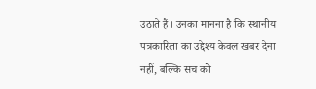उठाते हैं। उनका मानना है कि स्थानीय पत्रकारिता का उद्देश्य केवल खबर देना नहीं, बल्कि सच को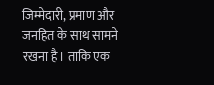जिम्मेदारी, प्रमाण और जनहित के साथ सामने रखना है। ताकि एक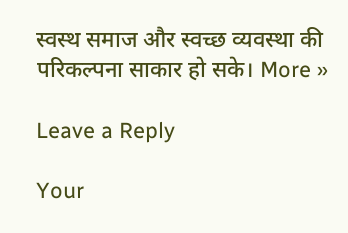स्वस्थ समाज और स्वच्छ व्यवस्था की परिकल्पना साकार हो सके। More »

Leave a Reply

Your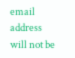email address will not be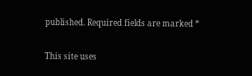published. Required fields are marked *

This site uses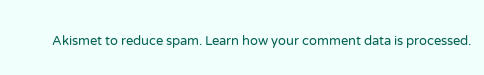Akismet to reduce spam. Learn how your comment data is processed.